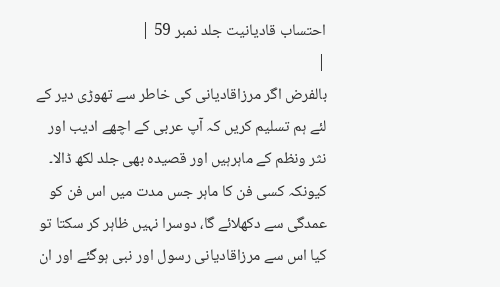احتساب قادیانیت جلد نمبر 59 |
|
بالفرض اگر مرزاقادیانی کی خاطر سے تھوڑی دیر کے لئے ہم تسلیم کریں کہ آپ عربی کے اچھے ادیب اور نثر ونظم کے ماہرہیں اور قصیدہ بھی جلد لکھ ڈالا۔ کیونکہ کسی فن کا ماہر جس مدت میں اس فن کو عمدگی سے دکھلائے گا، دوسرا نہیں ظاہر کر سکتا تو کیا اس سے مرزاقادیانی رسول اور نبی ہوگئے اور ان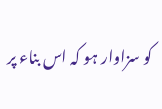کو سزاوار ہو کہ اس بناء پر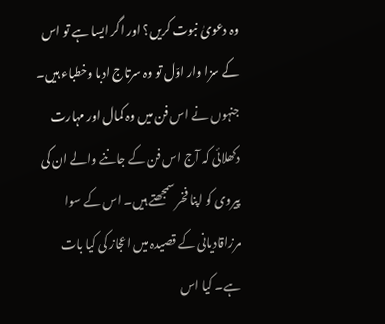وہ دعویٰ نبوت کریں؟ اور اگر ایسا ہے تو اس کے سزا وار اوّل تو وہ سرتاج ادبا وخطباء ہیں۔ جنہوں نے اس فن میں وہ کمال اور مہارت دکھلائی کہ آج اس فن کے جاننے والے ان کی پیروی کو اپنا فخر سمجھتے ہیں۔ اس کے سوا مرزاقادیانی کے قصیدہ میں اعجاز کی کیا بات ہے۔ کیا اس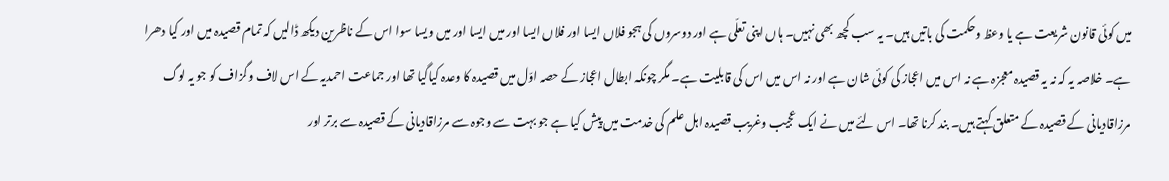میں کوئی قانون شریعت ہے یا وعظ وحکمت کی باتیں ہیں۔ یہ سب کچھ بھی نہیں۔ ہاں اپنی تعلّی ہے اور دوسروں کی ہجو فلاں ایسا اور فلاں ایسا اور میں ایسا اور میں ویسا سوا اس کے ناظرین دیکھ ڈالیں کہ تمام قصیدہ میں اور کیا دھرا ہے۔ خلاصہ یہ کہ نہ یہ قصیدہ معجزہ ہے نہ اس میں اعجاز کی کوئی شان ہے اور نہ اس میں اس کی قابلیت ہے۔ مگر چونکہ ابطال اعجاز کے حصہ اوّل میں قصیدہ کا وعدہ کیاگیا تھا اور جماعت احمدیہ کے اس لاف وگزاف کو جو یہ لوگ مرزاقادیانی کے قصیدہ کے متعلق کہتے ہیں۔ بند کرنا تھا۔ اس لئے میں نے ایک عجیب وغریب قصیدہ اہل علم کی خدمت میں پیش کیا ہے جو بہت سے وجوہ سے مرزاقادیانی کے قصیدہ سے برتر اور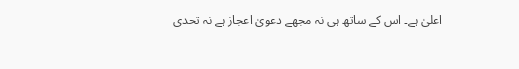اعلیٰ ہے۔ اس کے ساتھ ہی نہ مجھے دعویٰ اعجاز ہے نہ تحدی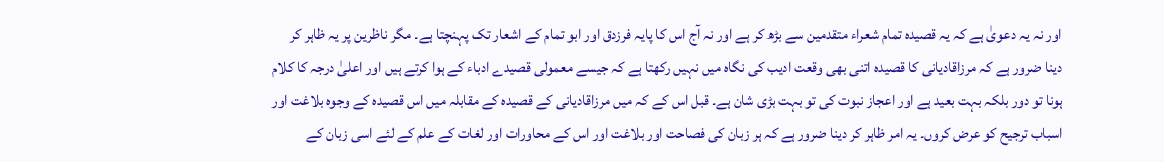اور نہ یہ دعویٰ ہے کہ یہ قصیدہ تمام شعراء متقدمین سے بڑھ کر ہے اور نہ آج اس کا پایہ فرزدق اور ابو تمام کے اشعار تک پہنچتا ہے۔ مگر ناظرین پر یہ ظاہر کر دینا ضرور ہے کہ مرزاقادیانی کا قصیدہ اتنی بھی وقعت ادیب کی نگاہ میں نہیں رکھتا ہے کہ جیسے معمولی قصیدے ادباء کے ہوا کرتے ہیں اور اعلیٰ درجہ کا کلام ہونا تو دور بلکہ بہت بعید ہے اور اعجاز نبوت کی تو بہت بڑی شان ہے۔ قبل اس کے کہ میں مرزاقادیانی کے قصیدہ کے مقابلہ میں اس قصیدہ کے وجوہ بلاغت اور اسباب ترجیح کو عرض کروں۔ یہ امر ظاہر کر دینا ضرور ہے کہ ہر زبان کی فصاحت اور بلاغت اور اس کے محاورات اور لغات کے علم کے لئے اسی زبان کے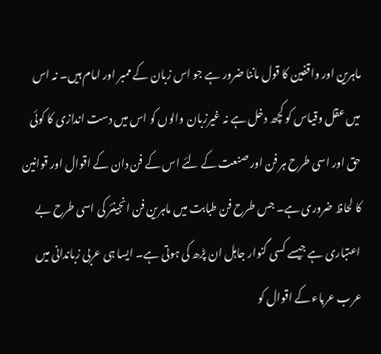ماہرین اور واقفین کا قول ماننا ضرور ہے جو اس زبان کے ممبر اور امام ہیں۔ نہ اس میں عقل وقیاس کو کچھ دخل ہے نہ غیرزبان والوں کو اس میں دست اندازی کا کوئی حق اور اسی طرح ہر فن اور صنعت کے لئے اس کے فن دان کے اقوال اور قوانین کا لحاظ ضروری ہے۔ جس طرح فن طبابت میں ماہرین فن انجینئر کی اسی طرح بے اعتباری ہے جیسے کسی گنوار جاہل ان پڑھ کی ہوتی ہے۔ ایسا ہی عربی زباندانی میں عرب عرباء کے اقوال کو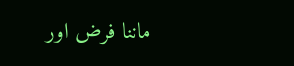ماننا فرض اور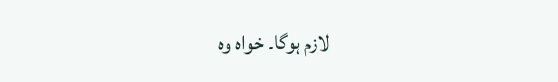لازم ہوگا۔ خواہ وہ